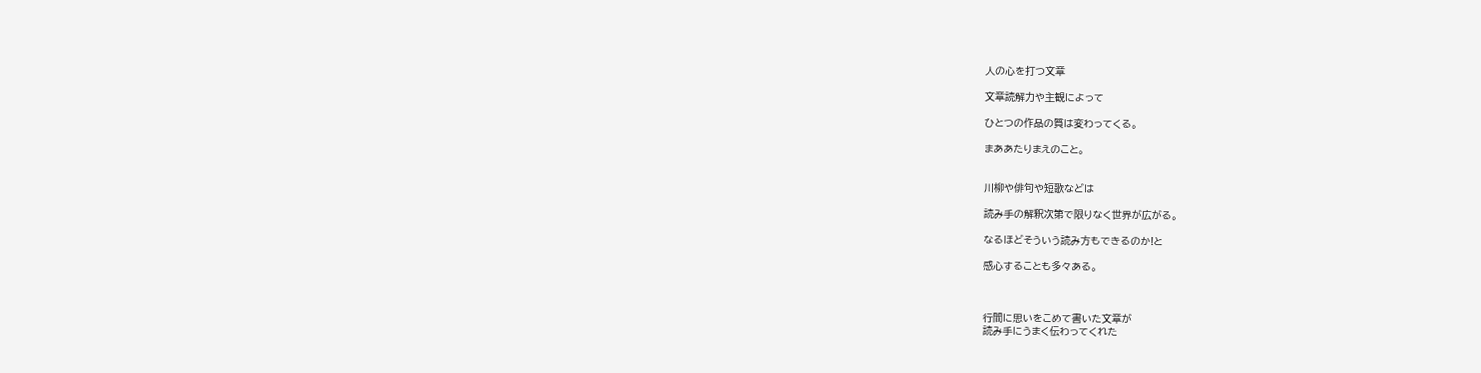人の心を打つ文章

文章読解力や主観によって

ひとつの作品の質は変わってくる。

まああたりまえのこと。


川柳や俳句や短歌などは

読み手の解釈次第で限りなく世界が広がる。

なるほどそういう読み方もできるのか!と

感心することも多々ある。



行間に思いをこめて書いた文章が
読み手にうまく伝わってくれた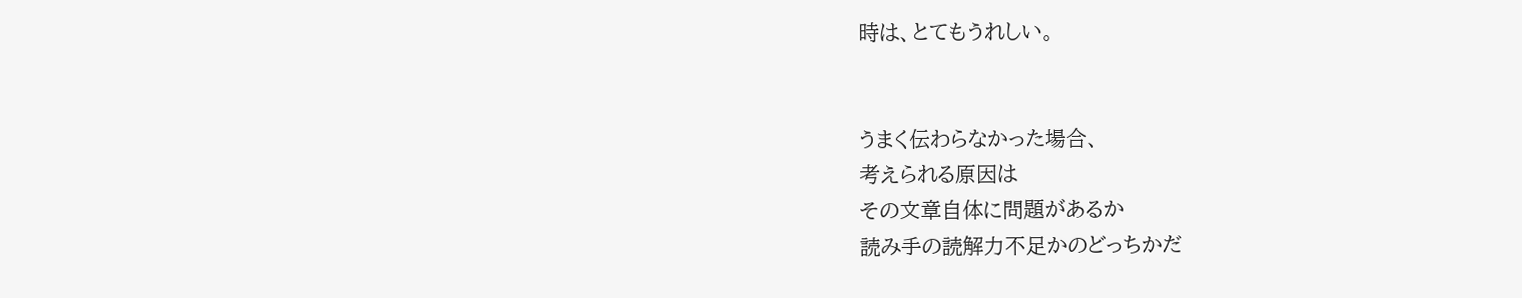時は、とてもうれしい。


うまく伝わらなかった場合、
考えられる原因は
その文章自体に問題があるか
読み手の読解力不足かのどっちかだ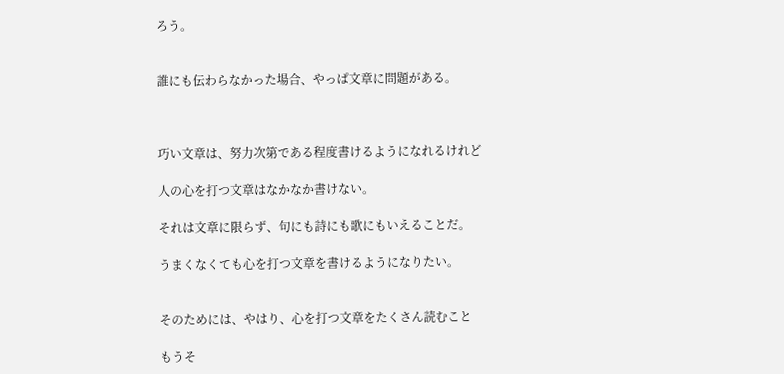ろう。


誰にも伝わらなかった場合、やっぱ文章に問題がある。



巧い文章は、努力次第である程度書けるようになれるけれど

人の心を打つ文章はなかなか書けない。

それは文章に限らず、句にも詩にも歌にもいえることだ。

うまくなくても心を打つ文章を書けるようになりたい。


そのためには、やはり、心を打つ文章をたくさん読むこと

もうそ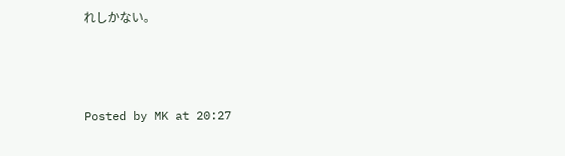れしかない。



Posted by MK at 20:27